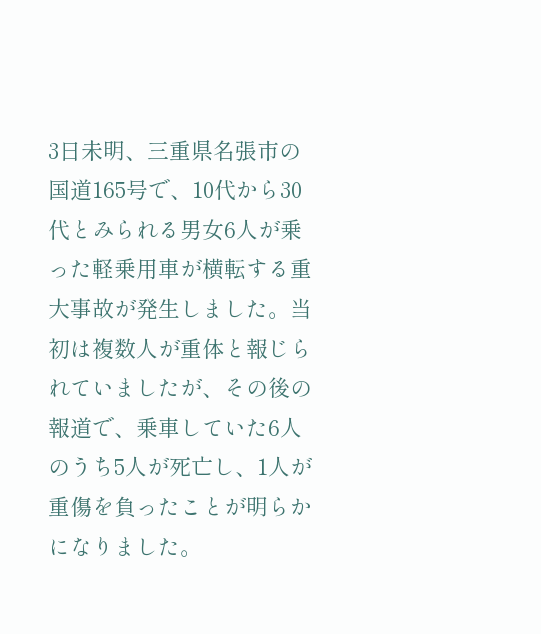3日未明、三重県名張市の国道165号で、10代から30代とみられる男女6人が乗った軽乗用車が横転する重大事故が発生しました。当初は複数人が重体と報じられていましたが、その後の報道で、乗車していた6人のうち5人が死亡し、1人が重傷を負ったことが明らかになりました。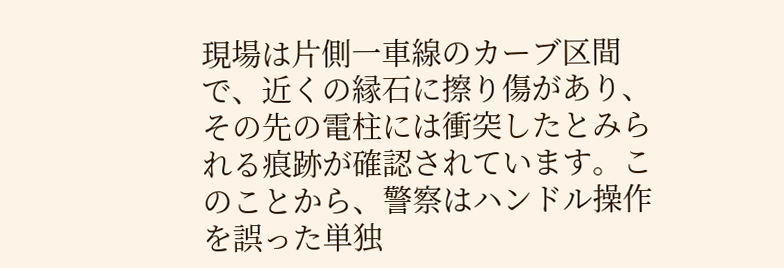現場は片側一車線のカーブ区間で、近くの縁石に擦り傷があり、その先の電柱には衝突したとみられる痕跡が確認されています。このことから、警察はハンドル操作を誤った単独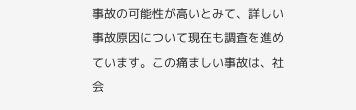事故の可能性が高いとみて、詳しい事故原因について現在も調査を進めています。この痛ましい事故は、社会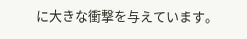に大きな衝撃を与えています。